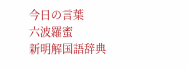今日の言葉
六波羅蜜
新明解国語辞典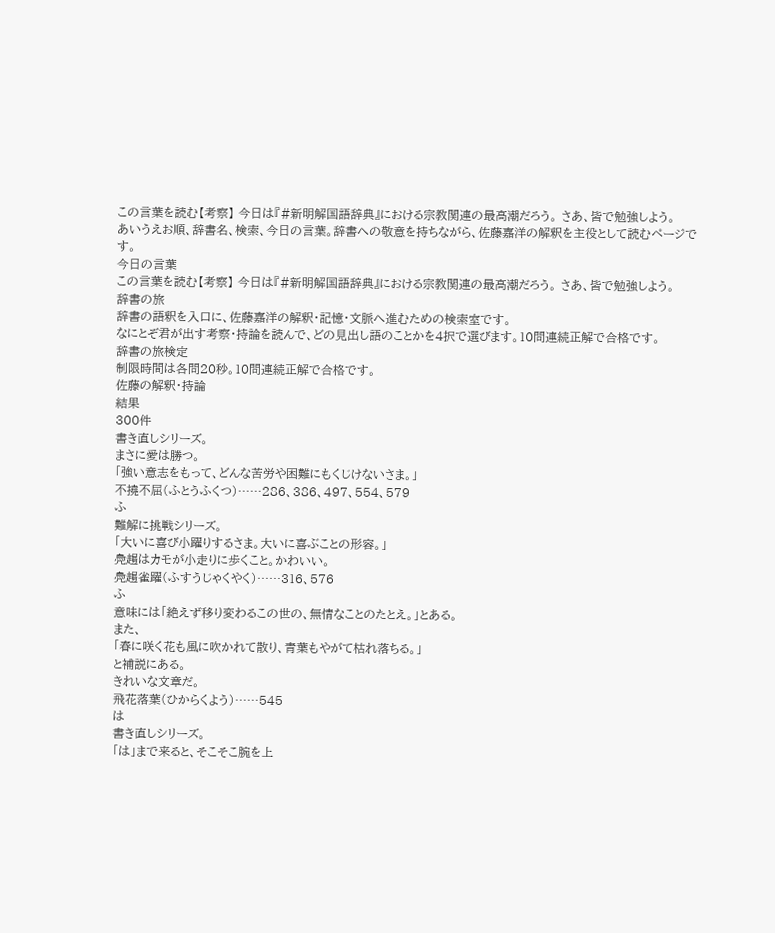この言葉を読む【考察】 今日は『#新明解国語辞典』における宗教関連の最高潮だろう。 さあ、皆で勉強しよう。
あいうえお順、辞書名、検索、今日の言葉。辞書への敬意を持ちながら、佐藤嘉洋の解釈を主役として読むページです。
今日の言葉
この言葉を読む【考察】 今日は『#新明解国語辞典』における宗教関連の最高潮だろう。 さあ、皆で勉強しよう。
辞書の旅
辞書の語釈を入口に、佐藤嘉洋の解釈・記憶・文脈へ進むための検索室です。
なにとぞ君が出す考察・持論を読んで、どの見出し語のことかを4択で選びます。10問連続正解で合格です。
辞書の旅検定
制限時間は各問20秒。10問連続正解で合格です。
佐藤の解釈・持論
結果
300件
書き直しシリーズ。
まさに愛は勝つ。
「強い意志をもって、どんな苦労や困難にもくじけないさま。」
不撓不屈(ふとうふくつ)……286、386、497、554、579
ふ
難解に挑戦シリーズ。
「大いに喜び小躍りするさま。大いに喜ぶことの形容。」
鳧趨はカモが小走りに歩くこと。かわいい。
鳧趨雀躍(ふすうじゃくやく)……316、576
ふ
意味には「絶えず移り変わるこの世の、無情なことのたとえ。」とある。
また、
「春に咲く花も風に吹かれて散り、青葉もやがて枯れ落ちる。」
と補説にある。
きれいな文章だ。
飛花落葉(ひからくよう)……545
は
書き直しシリーズ。
「は」まで来ると、そこそこ腕を上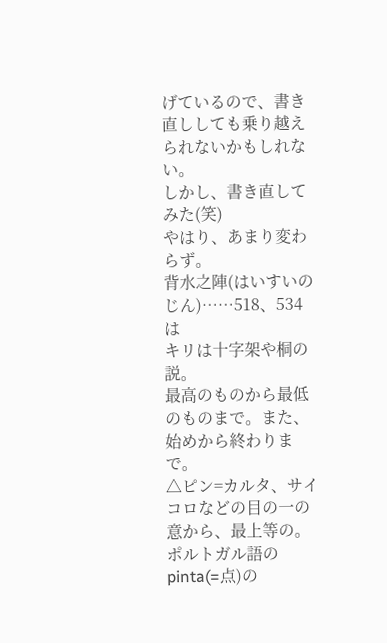げているので、書き直ししても乗り越えられないかもしれない。
しかし、書き直してみた(笑)
やはり、あまり変わらず。
背水之陣(はいすいのじん)……518、534
は
キリは十字架や桐の説。
最高のものから最低のものまで。また、始めから終わりまで。
△ピン=カルタ、サイコロなどの目の一の意から、最上等の。ポルトガル語のpinta(=点)の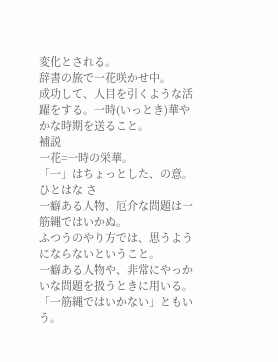変化とされる。
辞書の旅で一花咲かせ中。
成功して、人目を引くような活躍をする。一時(いっとき)華やかな時期を送ること。
補説
一花=一時の栄華。
「一」はちょっとした、の意。
ひとはな さ
一癖ある人物、厄介な問題は一筋縄ではいかぬ。
ふつうのやり方では、思うようにならないということ。
一癖ある人物や、非常にやっかいな問題を扱うときに用いる。
「一筋縄ではいかない」ともいう。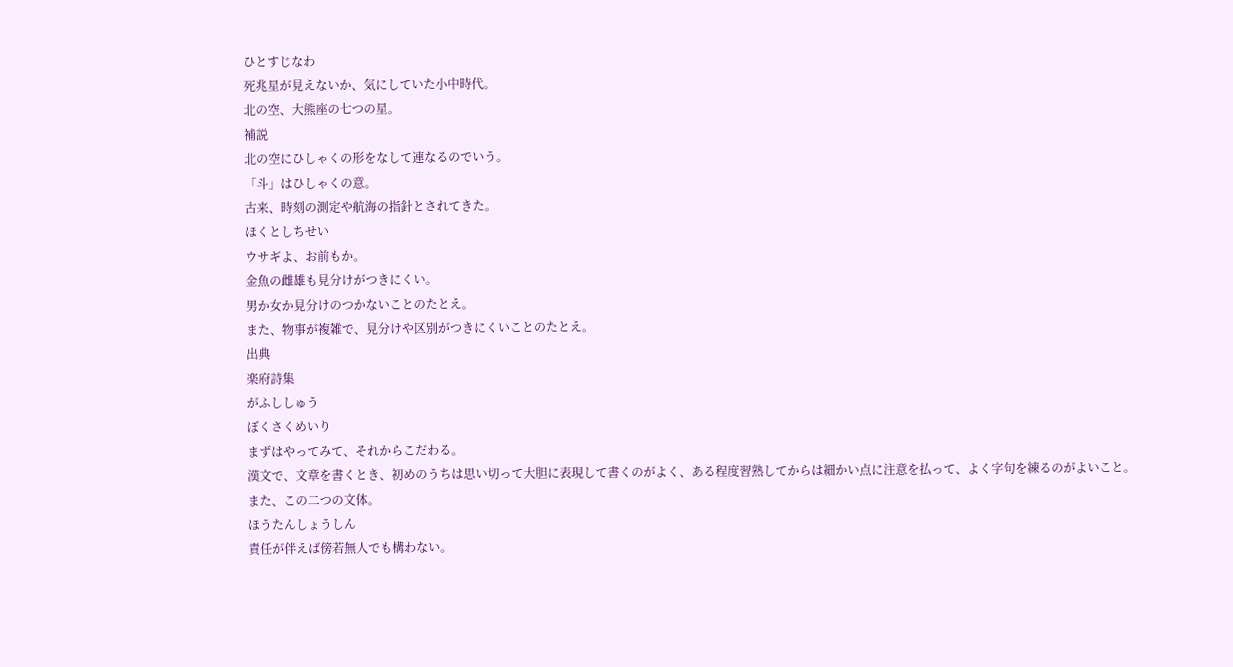ひとすじなわ
死兆星が見えないか、気にしていた小中時代。
北の空、大熊座の七つの星。
補説
北の空にひしゃくの形をなして連なるのでいう。
「斗」はひしゃくの意。
古来、時刻の測定や航海の指針とされてきた。
ほくとしちせい
ウサギよ、お前もか。
金魚の雌雄も見分けがつきにくい。
男か女か見分けのつかないことのたとえ。
また、物事が複雑で、見分けや区別がつきにくいことのたとえ。
出典
楽府詩集
がふししゅう
ぼくさくめいり
まずはやってみて、それからこだわる。
漢文で、文章を書くとき、初めのうちは思い切って大胆に表現して書くのがよく、ある程度習熟してからは細かい点に注意を払って、よく字句を練るのがよいこと。
また、この二つの文体。
ほうたんしょうしん
責任が伴えば傍若無人でも構わない。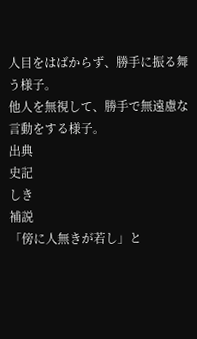人目をはばからず、勝手に振る舞う様子。
他人を無視して、勝手で無遠慮な言動をする様子。
出典
史記
しき
補説
「傍に人無きが若し」と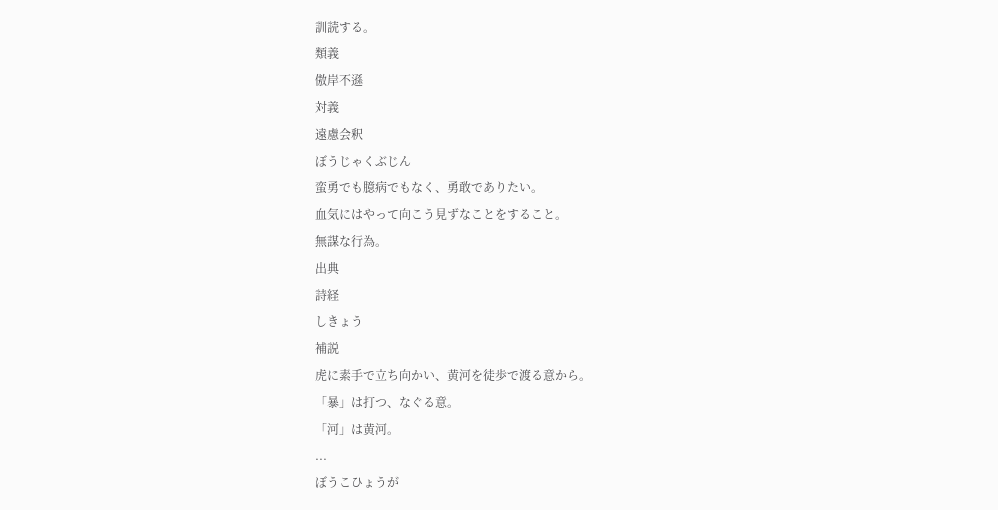訓読する。
類義
傲岸不遜
対義
遠慮会釈
ぼうじゃくぶじん
蛮勇でも臆病でもなく、勇敢でありたい。
血気にはやって向こう見ずなことをすること。
無謀な行為。
出典
詩経
しきょう
補説
虎に素手で立ち向かい、黄河を徒歩で渡る意から。
「暴」は打つ、なぐる意。
「河」は黄河。
...
ぼうこひょうが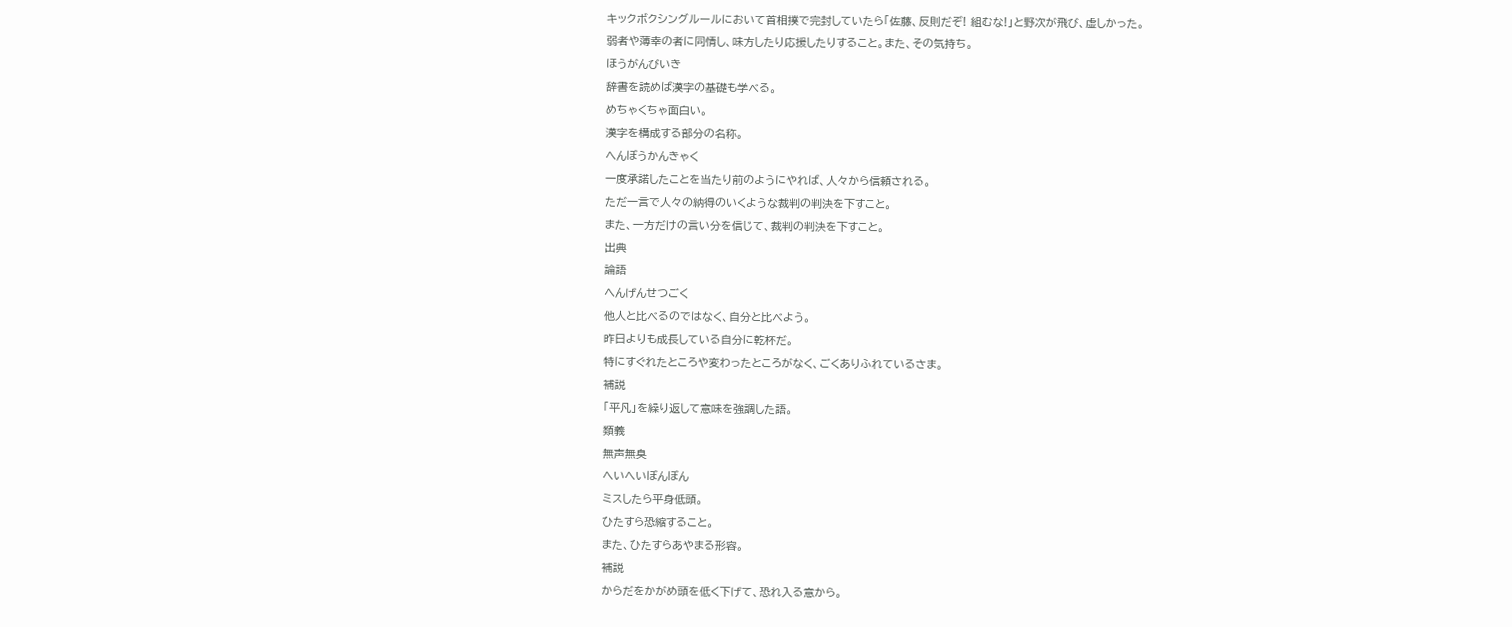キックボクシングルールにおいて首相撲で完封していたら「佐藤、反則だぞ! 組むな!」と野次が飛び、虚しかった。
弱者や薄幸の者に同情し、味方したり応援したりすること。また、その気持ち。
ほうがんびいき
辞書を読めば漢字の基礎も学べる。
めちゃくちゃ面白い。
漢字を構成する部分の名称。
へんぼうかんきゃく
一度承諾したことを当たり前のようにやれば、人々から信頼される。
ただ一言で人々の納得のいくような裁判の判決を下すこと。
また、一方だけの言い分を信じて、裁判の判決を下すこと。
出典
論語
へんげんせつごく
他人と比べるのではなく、自分と比べよう。
昨日よりも成長している自分に乾杯だ。
特にすぐれたところや変わったところがなく、ごくありふれているさま。
補説
「平凡」を繰り返して意味を強調した語。
類義
無声無臭
へいへいぼんぼん
ミスしたら平身低頭。
ひたすら恐縮すること。
また、ひたすらあやまる形容。
補説
からだをかがめ頭を低く下げて、恐れ入る意から。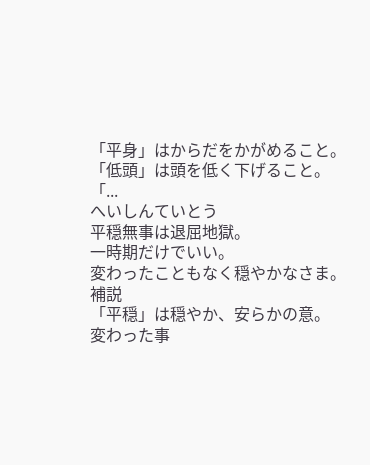「平身」はからだをかがめること。
「低頭」は頭を低く下げること。
「...
へいしんていとう
平穏無事は退屈地獄。
一時期だけでいい。
変わったこともなく穏やかなさま。
補説
「平穏」は穏やか、安らかの意。
変わった事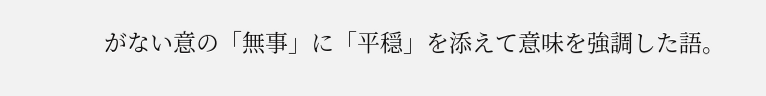がない意の「無事」に「平穏」を添えて意味を強調した語。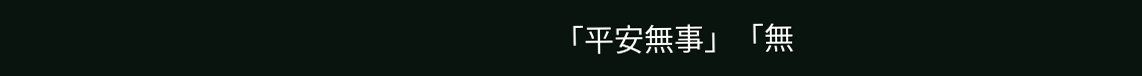「平安無事」「無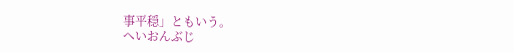事平穏」ともいう。
へいおんぶじ